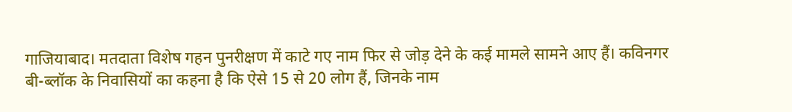गाजियाबाद। मतदाता विशेष गहन पुनरीक्षण में काटे गए नाम फिर से जोड़ देने के कई मामले सामने आए हैं। कविनगर बी-ब्लॉक के निवासियों का कहना है कि ऐसे 15 से 20 लोग हैं, जिनके नाम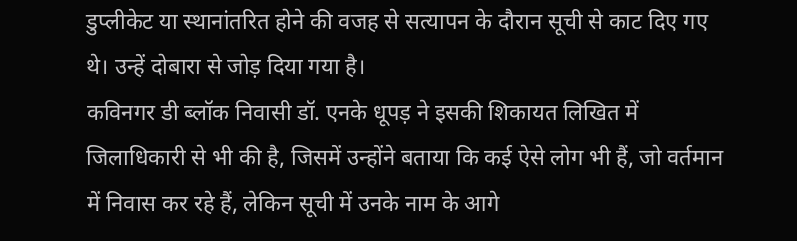डुप्लीकेट या स्थानांतरित होने की वजह से सत्यापन के दौरान सूची से काट दिए गए थे। उन्हें दोबारा से जोड़ दिया गया है।
कविनगर डी ब्लॉक निवासी डॉ. एनके धूपड़ ने इसकी शिकायत लिखित में जिलाधिकारी से भी की है, जिसमें उन्होंने बताया कि कई ऐसे लोग भी हैं, जो वर्तमान में निवास कर रहे हैं, लेकिन सूची में उनके नाम के आगे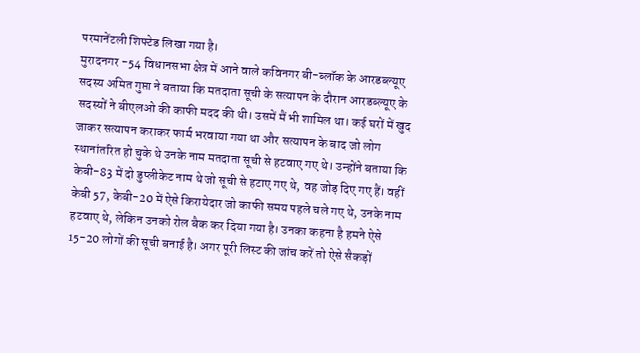परमानेंटली शिफ्टेड लिखा गया है।
मुरादनगर -54 विधानसभा क्षेत्र में आने वाले कविनगर बी-ब्लॉक के आरडब्ल्यूए सदस्य अमित गुप्ता ने बताया कि मतदाता सूची के सत्यापन के दौरान आरडब्ल्यूए के सदस्यों ने बीएलओ की काफी मदद की थी। उसमें मैं भी शामिल था। कई घरों में खुद जाकर सत्यापन कराकर फार्म भरवाया गया था और सत्यापन के बाद जो लोग स्थानांतरित हो चुके थे उनके नाम मतदाता सूची से हटवाए गए थे। उन्होंने बताया कि केबी-83 में दो डुप्लीकेट नाम थे जो सूची से हटाए गए थे, वह जोड़ दिए गए हैं। वहीं केबी 57, केबी-20 में ऐसे किरायेदार जो काफी समय पहले चले गए थे, उनके नाम हटवाए थे, लेकिन उनको रोल बैक कर दिया गया है। उनका कहना है हमने ऐसे 15-20 लोगों की सूची बनाई है। अगर पूरी लिस्ट की जांच करें तो ऐसे सैकड़ों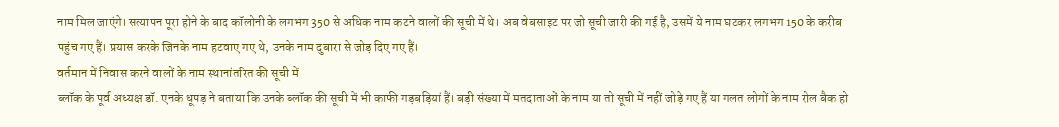नाम मिल जाएंगे। सत्यापन पूरा होने के बाद कॉलोनी के लगभग 350 से अधिक नाम कटने वालों की सूची में थे। अब वेबसाइट पर जो सूची जारी की गई है, उसमें ये नाम घटकर लगभग 150 के करीब पहुंच गए हैं। प्रयास करके जिनके नाम हटवाए गए थे, उनके नाम दुबारा से जोड़ दिए गए हैं।
वर्तमान में निवास करने वालों के नाम स्थानांतरित की सूची में
ब्लॉक के पूर्व अध्यक्ष डॉ. एनके धूपड़ ने बताया कि उनके ब्लॉक की सूची में भी काफी गड़बड़ियां हैं। बड़ी संख्या में मतदाताओं के नाम या तो सूची में नहीं जोड़े गए हैं या गलत लोगों के नाम रोल बैक हो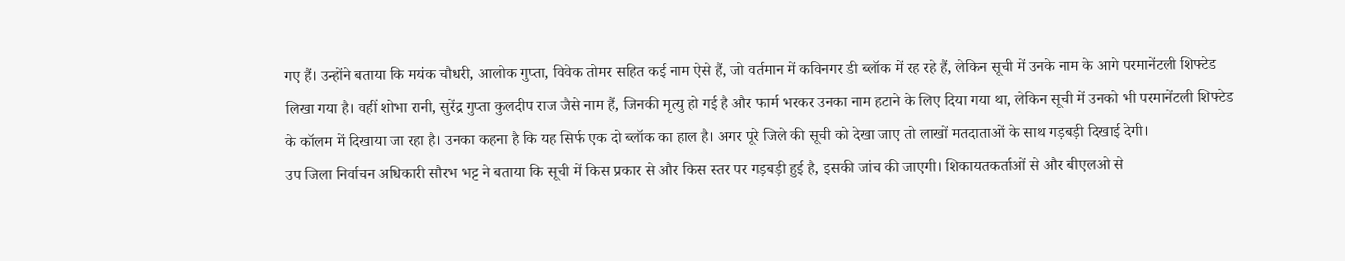गए हैं। उन्होंने बताया कि मयंक चौधरी, आलोक गुप्ता, विवेक तोमर सहित कई नाम ऐसे हैं, जो वर्तमान में कविनगर डी ब्लॉक में रह रहे हैं, लेकिन सूची में उनके नाम के आगे परमानेंटली शिफ्टेड लिखा गया है। वहीं शोभा रानी, सुरेंद्र गुप्ता कुलदीप राज जैसे नाम हैं, जिनकी मृत्यु हो गई है और फार्म भरकर उनका नाम हटाने के लिए दिया गया था, लेकिन सूची में उनको भी परमानेंटली शिफ्टेड के कॉलम में दिखाया जा रहा है। उनका कहना है कि यह सिर्फ एक दो ब्लॉक का हाल है। अगर पूरे जिले की सूची को देखा जाए तो लाखों मतदाताओं के साथ गड़बड़ी दिखाई देगी।
उप जिला निर्वाचन अधिकारी सौरभ भट्ट ने बताया कि सूची में किस प्रकार से और किस स्तर पर गड़बड़ी हुई है, इसकी जांच की जाएगी। शिकायतकर्ताओं से और बीएलओ से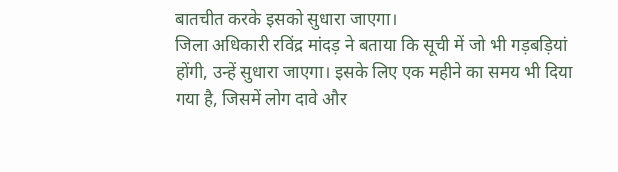बातचीत करके इसको सुधारा जाएगा।
जिला अधिकारी रविंद्र मांदड़ ने बताया कि सूची में जो भी गड़बड़ियां होंगी, उन्हें सुधारा जाएगा। इसके लिए एक महीने का समय भी दिया गया है, जिसमें लोग दावे और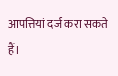आपत्तियां दर्ज करा सकते हैं।